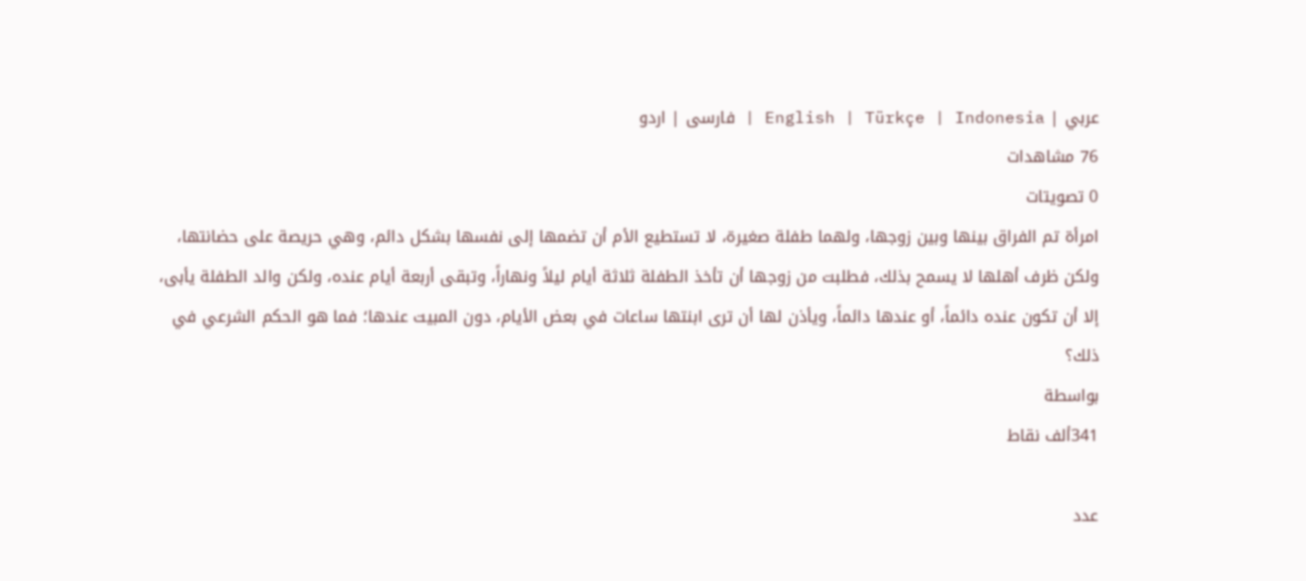عربي | English | Türkçe | Indonesia | فارسی | اردو
76 مشاهدات
0 تصويتات
امرأة تم الفراق بينها وبين زوجها، ولهما طفلة صغيرة، لا تستطيع الأم أن تضمها إلى نفسها بشكل دائم، وهي حريصة على حضانتها، ولكن ظرف أهلها لا يسمح بذلك، فطلبت من زوجها أن تأخذ الطفلة ثلاثة أيام ليلاً ونهاراً، وتبقى أربعة أيام عنده، ولكن والد الطفلة يأبى، إلا أن تكون عنده دائماً، أو عندها دائماً، ويأذن لها أن ترى ابنتها ساعات في بعض الأيام، دون المبيت عندها؛ فما هو الحكم الشرعي في ذلك؟
بواسطة
341ألف نقاط

عدد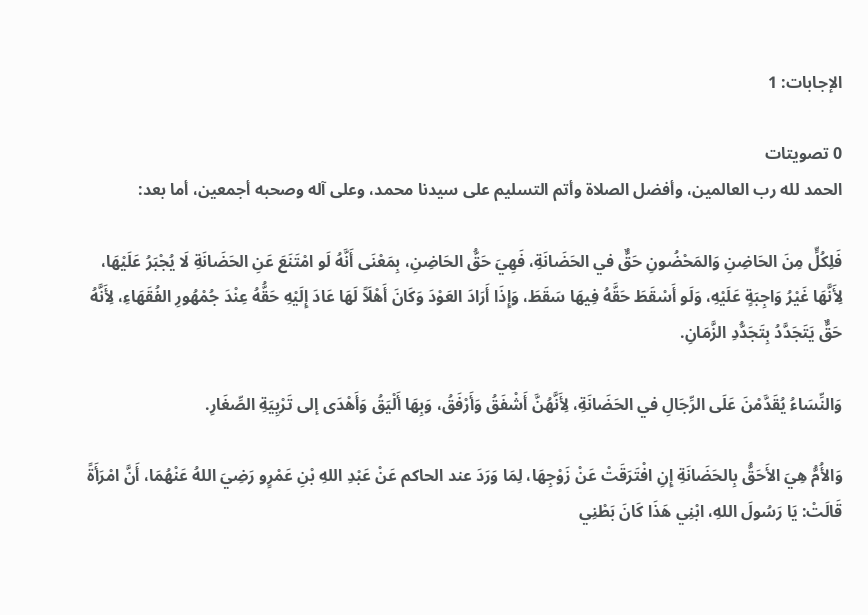الإجابات: 1

0 تصويتات
الحمد لله رب العالمين، وأفضل الصلاة وأتم التسليم على سيدنا محمد، وعلى آله وصحبه أجمعين، أما بعد:

فَلِكُلٍّ مِنَ الحَاضِنِ وَالمَحْضُونِ حَقٌّ في الحَضَانَةِ، فَهِيَ حَقُّ الحَاضِنِ، بِمَعْنَى أَنَّهُ لَو امْتَنَعَ عَنِ الحَضَانَةِ لَا يُجْبَرُ عَلَيْهَا، لِأَنَّهَا غَيْرُ وَاجِبَةٍ عَلَيْهِ، وَلَو أَسْقَطَ حَقَّهُ فِيهَا سَقَطَ، وَإِذَا أَرَادَ العَوْدَ وَكَانَ أَهْلَاً لَهَا عَادَ إِلَيْهِ حَقُّهُ عِنْدَ جُمْهُورِ الفُقَهَاءِ، لِأَنَّهُ حَقٌّ يَتَجَدَّدُ بِتَجَدُّدِ الزَّمَانِ.

وَالنِّسَاءُ يُقَدَّمْنَ عَلَى الرِّجَالِ في الحَضَانَةِ، لِأَنَّهُنَّ أَشْفَقُ وَأَرْفَقُ، وَبِهَا أَلْيَقُ وَأَهْدَى إلى تَرْبِيَةِ الصِّغَارِ.

وَالأُمُّ هِيَ الأَحَقُّ بِالحَضَانَةِ إِنِ افْتَرَقَتْ عَنْ زَوْجِهَا، لِمَا وَرَدَ عند الحاكم عَنْ عَبْدِ اللهِ بْنِ عَمْرٍو رَضِيَ اللهُ عَنْهُمَا، أَنَّ امْرَأَةً قَالَتْ: يَا رَسُولَ اللهِ، ابْنِي هَذَا كَانَ بَطْنِي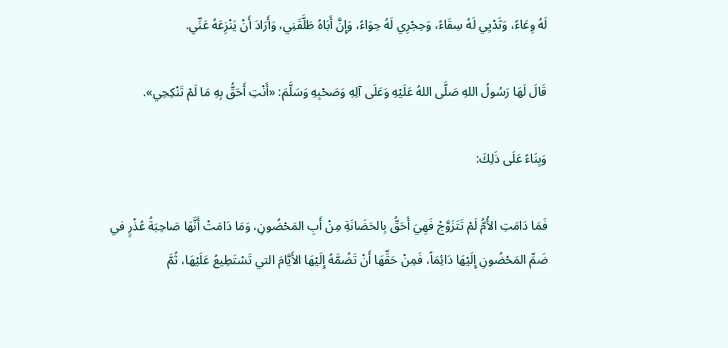لَهُ وِعَاءً، وَثَدْيِي لَهُ سِقَاءً، وَحِجْرِي لَهُ حِوَاءً، وَإِنَّ أَبَاهُ طَلَّقَنِي، وَأَرَادَ أَنْ يَنْزِعَهُ عَنِّي.

قَالَ لَهَا رَسُولُ اللهِ صَلَّى اللهُ عَلَيْهِ وَعَلَى آلِهِ وَصَحْبِهِ وَسَلَّمَ: «أَنْتِ أَحَقُّ بِهِ مَا لَمْ تَنْكِحِي».

وَبِنَاءً عَلَى ذَلِكَ:

فَمَا دَامَتِ الأُمُّ لَمْ تَتَزَوَّجْ فَهِيَ أَحَقُّ بِالحَضَانَةِ مِنْ أَبِ المَحْضُونِ، وَمَا دَامَتْ أَنَّهَا صَاحِبَةُ عُذْرٍ في ضَمِّ المَحْضُونِ إِلَيْهَا دَائِمَاً، فَمِنْ حَقِّهَا أَنْ تَضُمَّهُ إِلَيْهَا الأَيَّامَ التي تَسْتَطِيعُ عَلَيْهَا، ثُمَّ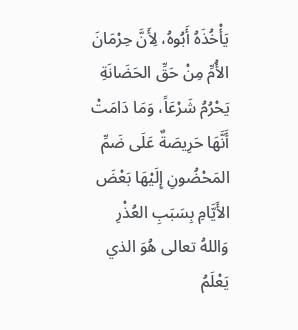يَأْخُذَهُ أَبُوهُ، لِأَنَّ حِرْمَانَ الأُمِّ مِنْ حَقِّ الحَضَانَةِ يَحْرُمُ شَرْعَاً، وَمَا دَامَتْ أَنَّهَا حَرِيصَةٌ عَلَى ضَمِّ المَحْضُونِ إِلَيْهَا بَعْضَ الأَيَّامِ بِسَبَبِ العُذْرِ وَاللهُ تعالى هُوَ الذي يَعْلَمُ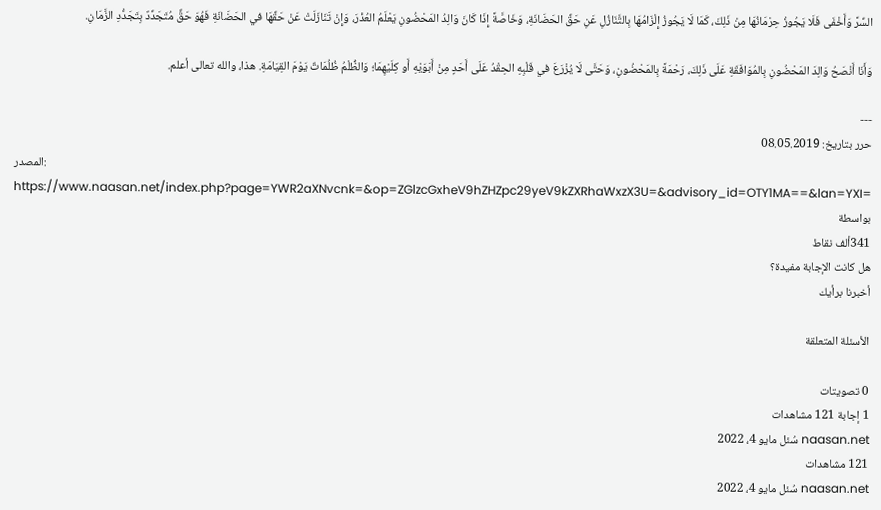السِّرَّ وَأَخْفَى فَلَا يَجُوزُ حِرْمَانُهَا مِنْ ذَلِكَ، كَمَا لَا يَجُوزُ إِلْزَامُهَا بِالتَّنَازُلِ عَنِ حَقِّ الحَضَانَةِ، وَخَاصَّةً إِذَا كَانَ وَالِدُ المَحْضُونِ يَعْلَمُ العُذْرَ، وَإِنْ تَنَازَلَتْ عَنْ حَقِّهَا في الحَضَانَةِ فَهُوَ حَقٌّ مُتَجَدِّدٌ بِتَجَدُّدِ الزَّمَانِ.

وَأَنَا أَنْصَحُ وَالِدَ المَحْضُونِ بِالمُوَافَقَةِ عَلَى ذَلِكَ، رَحْمَةً بِالمَحْضُونِ، وَحَتَّى لَا يُزْرَعَ في قَلْبِهِ الحِقْدُ عَلَى أَحَدٍ مِنْ أَبَوَيْهِ أَو كِلَيْهِمَا؛ وَالظُّلْمُ ظُلُمَاتٌ يَوْمَ القِيَامَةِ. هذا، والله تعالى أعلم.

---
حرر بتاريخ: 08.05.2019
المصدر: https://www.naasan.net/index.php?page=YWR2aXNvcnk=&op=ZGlzcGxheV9hZHZpc29yeV9kZXRhaWxzX3U=&advisory_id=OTY1MA==&lan=YXI=
بواسطة
341ألف نقاط
هل كانت الإجابة مفيدة؟
أخبرنا برأيك

الأسئلة المتعلقة

0 تصويتات
1 إجابة 121 مشاهدات
naasan.net سُئل مايو 4، 2022
121 مشاهدات
naasan.net سُئل مايو 4، 2022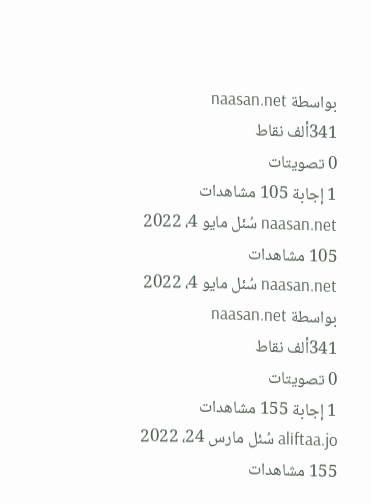بواسطة naasan.net
341ألف نقاط
0 تصويتات
1 إجابة 105 مشاهدات
naasan.net سُئل مايو 4، 2022
105 مشاهدات
naasan.net سُئل مايو 4، 2022
بواسطة naasan.net
341ألف نقاط
0 تصويتات
1 إجابة 155 مشاهدات
aliftaa.jo سُئل مارس 24، 2022
155 مشاهدات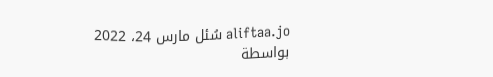aliftaa.jo سُئل مارس 24، 2022
بواسطة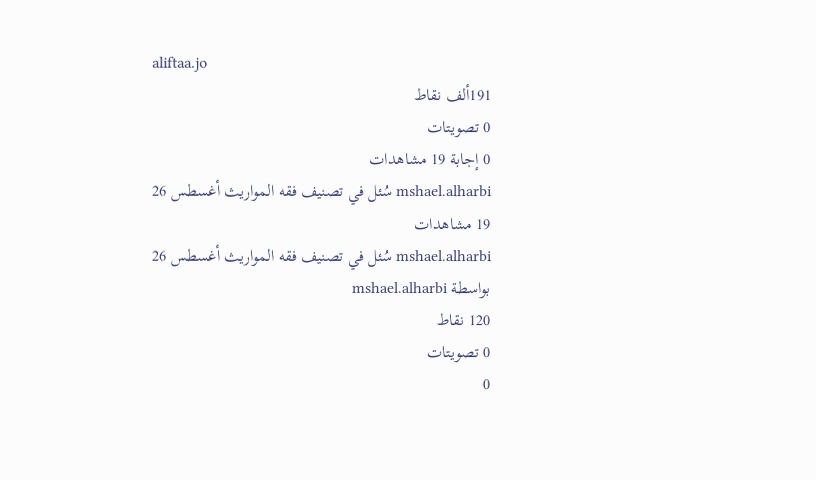aliftaa.jo
191ألف نقاط
0 تصويتات
0 إجابة 19 مشاهدات
mshael.alharbi سُئل في تصنيف فقه المواريث أغسطس 26
19 مشاهدات
mshael.alharbi سُئل في تصنيف فقه المواريث أغسطس 26
بواسطة mshael.alharbi
120 نقاط
0 تصويتات
0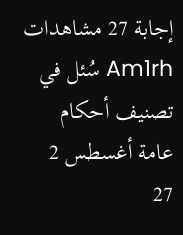إجابة 27 مشاهدات
Am1rh سُئل في تصنيف أحكام عامة أغسطس 2
27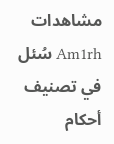مشاهدات
Am1rh سُئل في تصنيف أحكام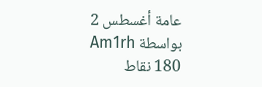عامة أغسطس 2
بواسطة Am1rh
180 نقاط